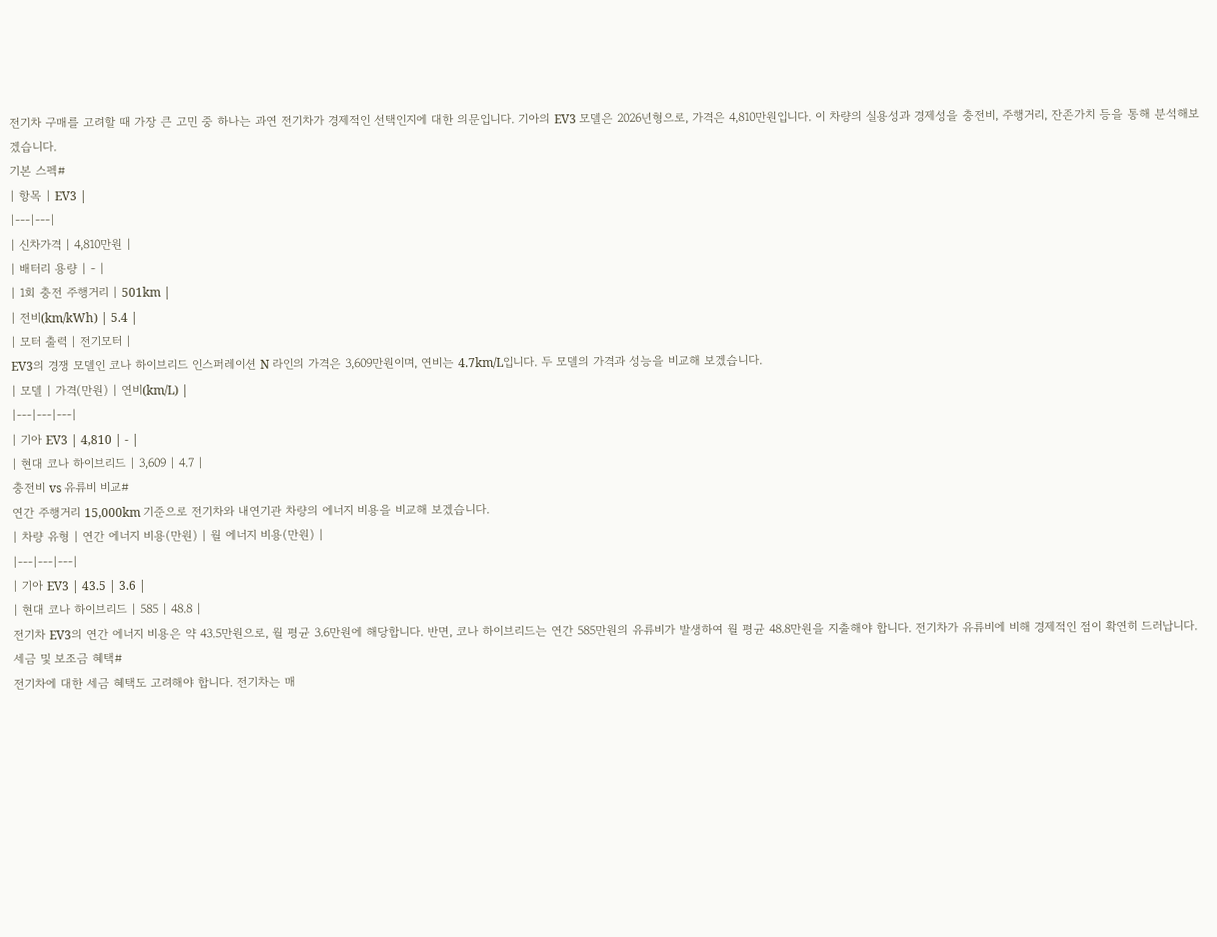전기차 구매를 고려할 때 가장 큰 고민 중 하나는 과연 전기차가 경제적인 선택인지에 대한 의문입니다. 기아의 EV3 모델은 2026년형으로, 가격은 4,810만원입니다. 이 차량의 실용성과 경제성을 충전비, 주행거리, 잔존가치 등을 통해 분석해보겠습니다.
기본 스펙#
| 항목 | EV3 |
|---|---|
| 신차가격 | 4,810만원 |
| 배터리 용량 | - |
| 1회 충전 주행거리 | 501km |
| 전비(km/kWh) | 5.4 |
| 모터 출력 | 전기모터 |
EV3의 경쟁 모델인 코나 하이브리드 인스퍼레이션 N 라인의 가격은 3,609만원이며, 연비는 4.7km/L입니다. 두 모델의 가격과 성능을 비교해 보겠습니다.
| 모델 | 가격(만원) | 연비(km/L) |
|---|---|---|
| 기아 EV3 | 4,810 | - |
| 현대 코나 하이브리드 | 3,609 | 4.7 |
충전비 vs 유류비 비교#
연간 주행거리 15,000km 기준으로 전기차와 내연기관 차량의 에너지 비용을 비교해 보겠습니다.
| 차량 유형 | 연간 에너지 비용(만원) | 월 에너지 비용(만원) |
|---|---|---|
| 기아 EV3 | 43.5 | 3.6 |
| 현대 코나 하이브리드 | 585 | 48.8 |
전기차 EV3의 연간 에너지 비용은 약 43.5만원으로, 월 평균 3.6만원에 해당합니다. 반면, 코나 하이브리드는 연간 585만원의 유류비가 발생하여 월 평균 48.8만원을 지출해야 합니다. 전기차가 유류비에 비해 경제적인 점이 확연히 드러납니다.
세금 및 보조금 혜택#
전기차에 대한 세금 혜택도 고려해야 합니다. 전기차는 매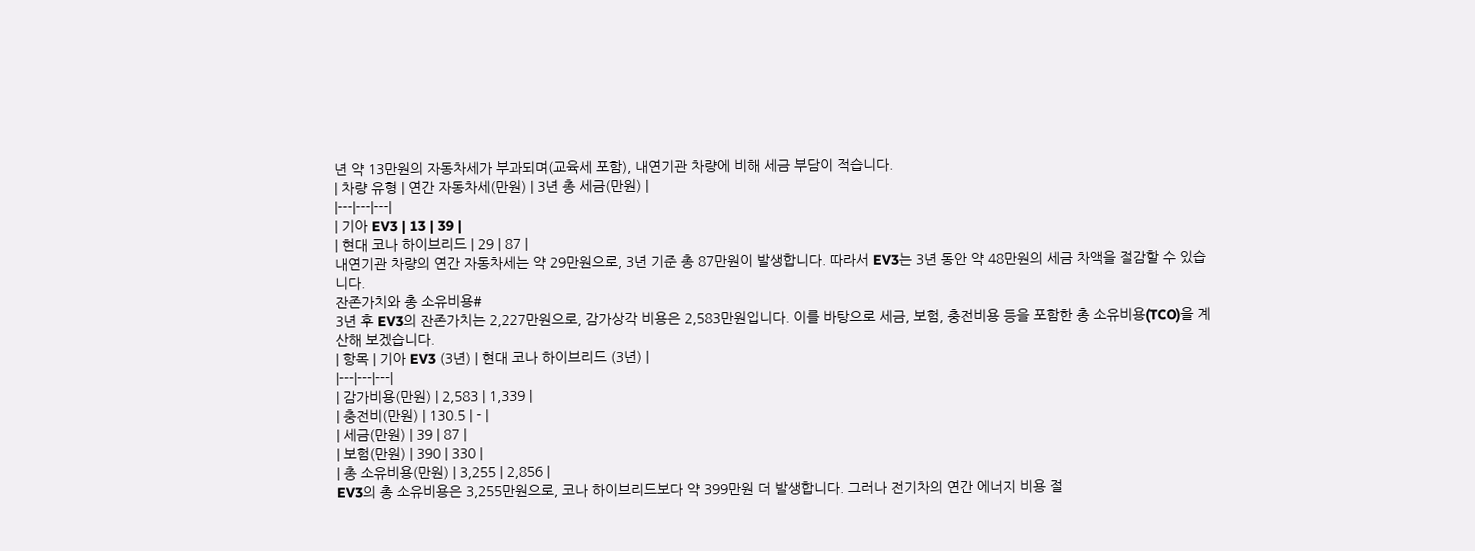년 약 13만원의 자동차세가 부과되며(교육세 포함), 내연기관 차량에 비해 세금 부담이 적습니다.
| 차량 유형 | 연간 자동차세(만원) | 3년 총 세금(만원) |
|---|---|---|
| 기아 EV3 | 13 | 39 |
| 현대 코나 하이브리드 | 29 | 87 |
내연기관 차량의 연간 자동차세는 약 29만원으로, 3년 기준 총 87만원이 발생합니다. 따라서 EV3는 3년 동안 약 48만원의 세금 차액을 절감할 수 있습니다.
잔존가치와 총 소유비용#
3년 후 EV3의 잔존가치는 2,227만원으로, 감가상각 비용은 2,583만원입니다. 이를 바탕으로 세금, 보험, 충전비용 등을 포함한 총 소유비용(TCO)을 계산해 보겠습니다.
| 항목 | 기아 EV3 (3년) | 현대 코나 하이브리드 (3년) |
|---|---|---|
| 감가비용(만원) | 2,583 | 1,339 |
| 충전비(만원) | 130.5 | - |
| 세금(만원) | 39 | 87 |
| 보험(만원) | 390 | 330 |
| 총 소유비용(만원) | 3,255 | 2,856 |
EV3의 총 소유비용은 3,255만원으로, 코나 하이브리드보다 약 399만원 더 발생합니다. 그러나 전기차의 연간 에너지 비용 절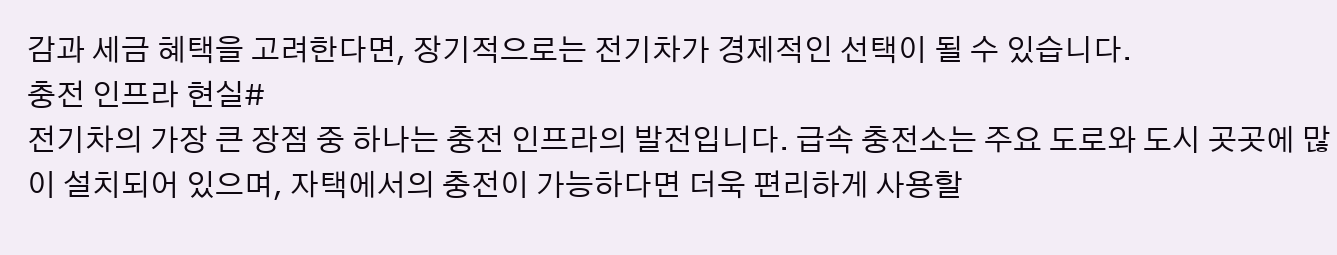감과 세금 혜택을 고려한다면, 장기적으로는 전기차가 경제적인 선택이 될 수 있습니다.
충전 인프라 현실#
전기차의 가장 큰 장점 중 하나는 충전 인프라의 발전입니다. 급속 충전소는 주요 도로와 도시 곳곳에 많이 설치되어 있으며, 자택에서의 충전이 가능하다면 더욱 편리하게 사용할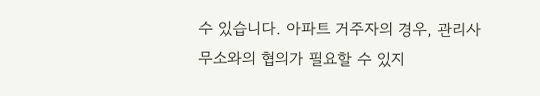수 있습니다. 아파트 거주자의 경우, 관리사무소와의 협의가 필요할 수 있지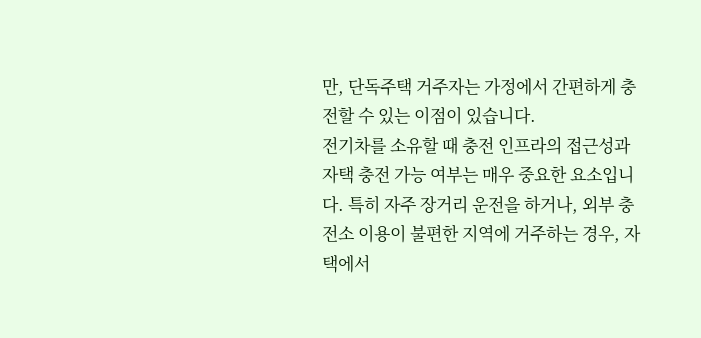만, 단독주택 거주자는 가정에서 간편하게 충전할 수 있는 이점이 있습니다.
전기차를 소유할 때 충전 인프라의 접근성과 자택 충전 가능 여부는 매우 중요한 요소입니다. 특히 자주 장거리 운전을 하거나, 외부 충전소 이용이 불편한 지역에 거주하는 경우, 자택에서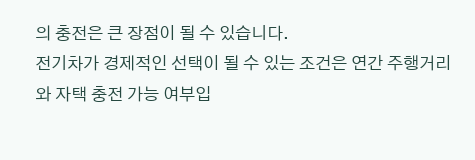의 충전은 큰 장점이 될 수 있습니다.
전기차가 경제적인 선택이 될 수 있는 조건은 연간 주행거리와 자택 충전 가능 여부입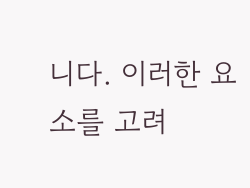니다. 이러한 요소를 고려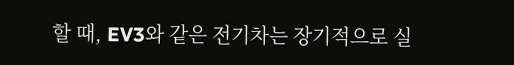할 때, EV3와 같은 전기차는 장기적으로 실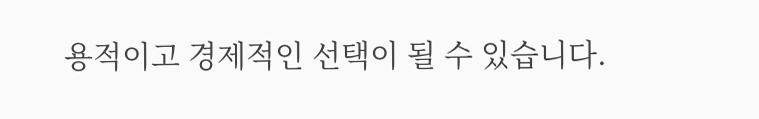용적이고 경제적인 선택이 될 수 있습니다.